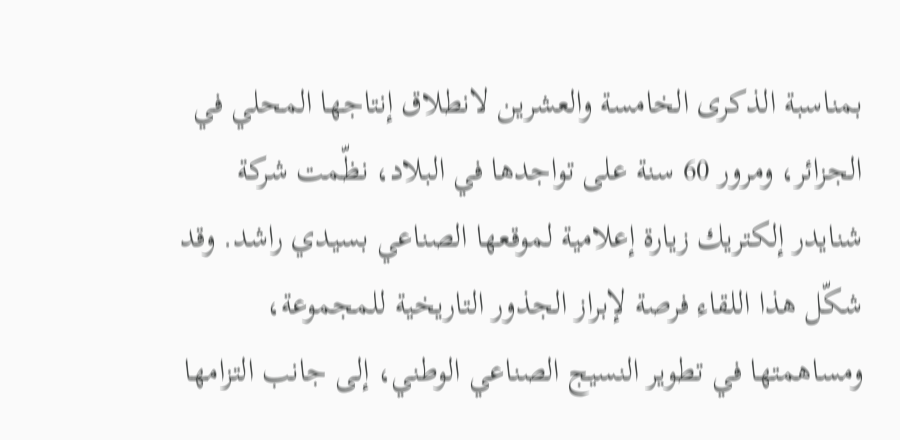بمناسبة الذكرى الخامسة والعشرين لانطلاق إنتاجها المحلي في الجزائر، ومرور 60 سنة على تواجدها في البلاد، نظّمت شركة شنايدر إلكتريك زيارة إعلامية لموقعها الصناعي بسيدي راشد. وقد شكّل هذا اللقاء فرصة لإبراز الجذور التاريخية للمجموعة، ومساهمتها في تطوير النسيج الصناعي الوطني، إلى جانب التزامها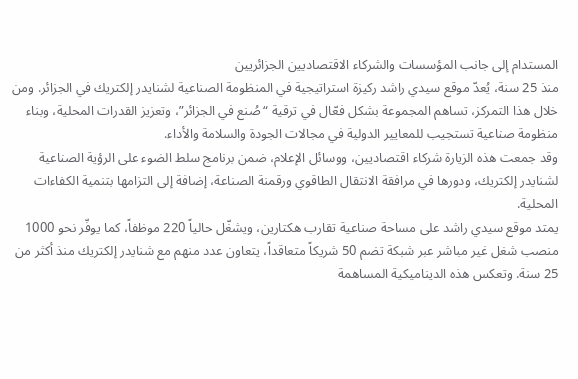المستدام إلى جانب المؤسسات والشركاء الاقتصاديين الجزائريين
منذ 25 سنة، يُعدّ موقع سيدي راشد ركيزة استراتيجية في المنظومة الصناعية لشنايدر إلكتريك في الجزائر. ومن خلال هذا التمركز، تساهم المجموعة بشكل فعّال في ترقية “صُنع في الجزائر”، وتعزيز القدرات المحلية، وبناء منظومة صناعية تستجيب للمعايير الدولية في مجالات الجودة والسلامة والأداء.
وقد جمعت هذه الزيارة شركاء اقتصاديين، ووسائل الإعلام، ضمن برنامج سلط الضوء على الرؤية الصناعية لشنايدر إلكتريك، ودورها في مرافقة الانتقال الطاقوي ورقمنة الصناعة، إضافة إلى التزامها بتنمية الكفاءات المحلية.
يمتد موقع سيدي راشد على مساحة صناعية تقارب هكتارين، ويشغّل حالياً 220 موظفاً، كما يوفّر نحو 1000 منصب شغل غير مباشر عبر شبكة تضم 50 شريكاً متعاقداً، يتعاون عدد منهم مع شنايدر إلكتريك منذ أكثر من 25 سنة. وتعكس هذه الديناميكية المساهمة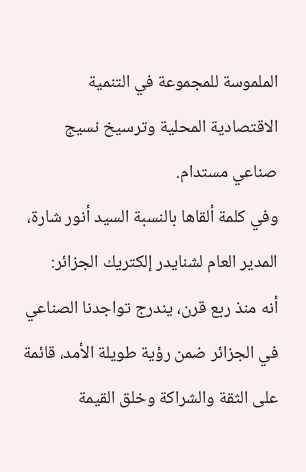الملموسة للمجموعة في التنمية الاقتصادية المحلية وترسيخ نسيج صناعي مستدام.
وفي كلمة ألقاها بالنسبة السيد أنور شارة، المدير العام لشنايدر إلكتريك الجزائر:
أنه منذ ربع قرن، يندرج تواجدنا الصناعي في الجزائر ضمن رؤية طويلة الأمد، قائمة على الثقة والشراكة وخلق القيمة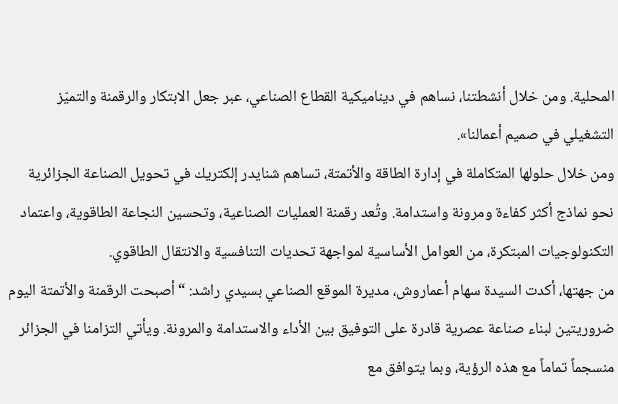المحلية. ومن خلال أنشطتنا، نساهم في ديناميكية القطاع الصناعي، عبر جعل الابتكار والرقمنة والتميّز التشغيلي في صميم أعمالنا».
ومن خلال حلولها المتكاملة في إدارة الطاقة والأتمتة، تساهم شنايدر إلكتريك في تحويل الصناعة الجزائرية نحو نماذج أكثر كفاءة ومرونة واستدامة. وتُعد رقمنة العمليات الصناعية، وتحسين النجاعة الطاقوية، واعتماد التكنولوجيات المبتكرة، من العوامل الأساسية لمواجهة تحديات التنافسية والانتقال الطاقوي.
من جهتها، أكدت السيدة سهام أعماروش، مديرة الموقع الصناعي بسيدي راشد: “أصبحت الرقمنة والأتمتة اليوم ضروريتين لبناء صناعة عصرية قادرة على التوفيق بين الأداء والاستدامة والمرونة. ويأتي التزامنا في الجزائر منسجماً تماماً مع هذه الرؤية، وبما يتوافق مع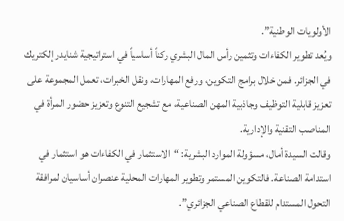الأولويات الوطنية”.
ويُعد تطوير الكفاءات وتثمين رأس المال البشري ركناً أساسياً في استراتيجية شنايدر إلكتريك في الجزائر. فمن خلال برامج التكوين، ورفع المهارات، ونقل الخبرات، تعمل المجموعة على تعزيز قابلية التوظيف وجاذبية المهن الصناعية، مع تشجيع التنوع وتعزيز حضور المرأة في المناصب التقنية والإدارية.
وقالت السيدة أمال، مسؤولة الموارد البشرية: “الاستثمار في الكفاءات هو استثمار في استدامة الصناعة. فالتكوين المستمر وتطوير المهارات المحلية عنصران أساسيان لمرافقة التحول المستدام للقطاع الصناعي الجزائري”.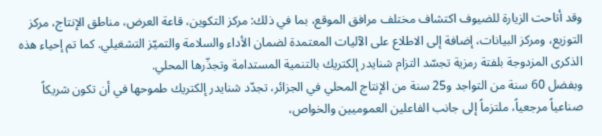وقد أتاحت الزيارة للضيوف اكتشاف مختلف مرافق الموقع، بما في ذلك: مركز التكوين، قاعة العرض، مناطق الإنتاج، مركز التوزيع، ومركز البيانات، إضافة إلى الاطلاع على الآليات المعتمدة لضمان الأداء والسلامة والتميّز التشغيلي. كما تم إحياء هذه الذكرى المزدوجة بلفتة رمزية تجسّد التزام شنايدر إلكتريك بالتنمية المستدامة وتجذّرها المحلي.
وبفضل 60 سنة من التواجد و25 سنة من الإنتاج المحلي في الجزائر، تجدّد شنايدر إلكتريك طموحها في أن تكون شريكاً صناعياً مرجعياً، ملتزماً إلى جانب الفاعلين العموميين والخواص،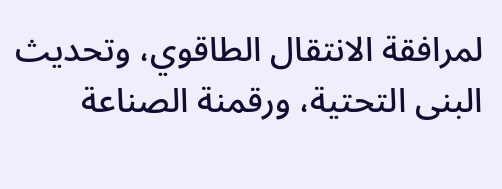لمرافقة الانتقال الطاقوي، وتحديث البنى التحتية، ورقمنة الصناعة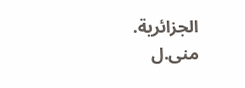الجزائرية.
منى.ل